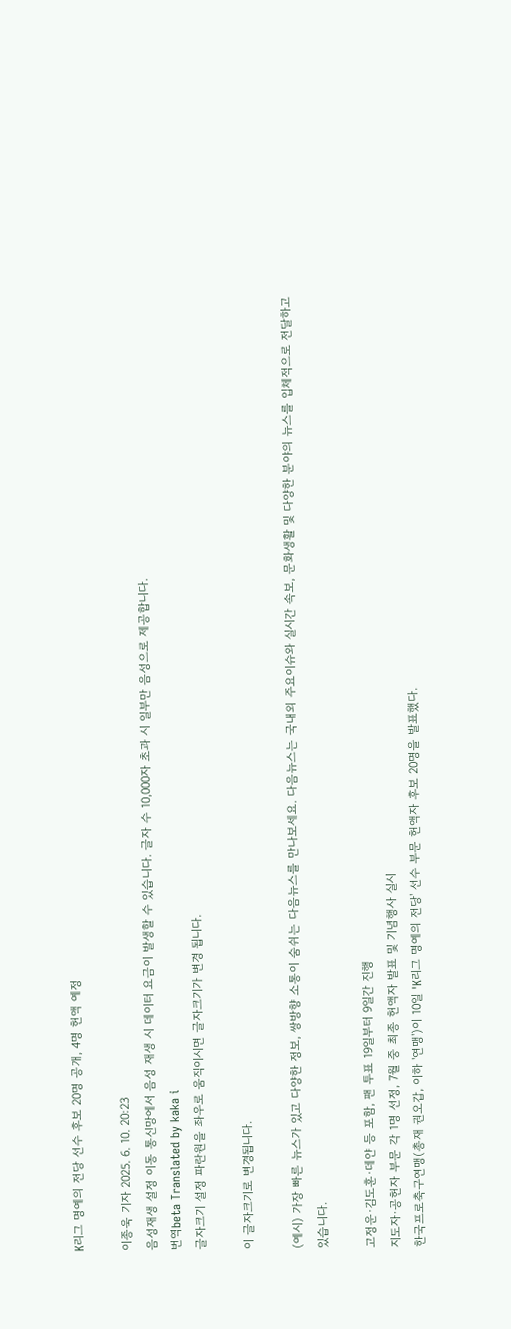K리그 명예의 전당 선수 후보 20명 공개, 4명 헌액 예정

이종욱 기자 2025. 6. 10. 20:23
음성재생 설정 이동 통신망에서 음성 재생 시 데이터 요금이 발생할 수 있습니다. 글자 수 10,000자 초과 시 일부만 음성으로 제공합니다.
번역beta Translated by kaka i
글자크기 설정 파란원을 좌우로 움직이시면 글자크기가 변경 됩니다.

이 글자크기로 변경됩니다.

(예시) 가장 빠른 뉴스가 있고 다양한 정보, 쌍방향 소통이 숨쉬는 다음뉴스를 만나보세요. 다음뉴스는 국내외 주요이슈와 실시간 속보, 문화생활 및 다양한 분야의 뉴스를 입체적으로 전달하고 있습니다.

고정운·김도훈·데얀 등 포함, 팬 투표 19일부터 9일간 진행
지도자·공헌자 부문 각 1명 선정, 7월 중 최종 헌액자 발표 및 기념행사 실시
한국프로축구연맹(총재 권오갑, 이하 '연맹')이 10일 'K리그 명예의 전당' 선수 부문 헌액자 후보 20명을 발표했다.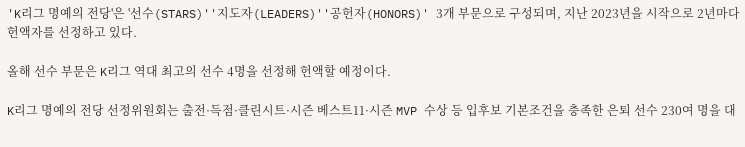'K리그 명예의 전당'은 '선수(STARS)''지도자(LEADERS)''공헌자(HONORS)' 3개 부문으로 구성되며, 지난 2023년을 시작으로 2년마다 헌액자를 선정하고 있다.

올해 선수 부문은 K리그 역대 최고의 선수 4명을 선정해 헌액할 예정이다.

K리그 명예의 전당 선정위원회는 출전·득점·클린시트·시즌 베스트11·시즌 MVP 수상 등 입후보 기본조건을 충족한 은퇴 선수 230여 명을 대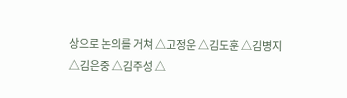상으로 논의를 거쳐 △고정운 △김도훈 △김병지 △김은중 △김주성 △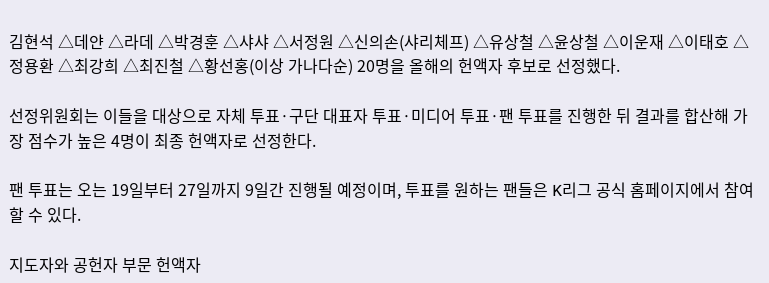김현석 △데얀 △라데 △박경훈 △샤샤 △서정원 △신의손(샤리체프) △유상철 △윤상철 △이운재 △이태호 △정용환 △최강희 △최진철 △황선홍(이상 가나다순) 20명을 올해의 헌액자 후보로 선정했다.

선정위원회는 이들을 대상으로 자체 투표·구단 대표자 투표·미디어 투표·팬 투표를 진행한 뒤 결과를 합산해 가장 점수가 높은 4명이 최종 헌액자로 선정한다.

팬 투표는 오는 19일부터 27일까지 9일간 진행될 예정이며, 투표를 원하는 팬들은 K리그 공식 홈페이지에서 참여할 수 있다.

지도자와 공헌자 부문 헌액자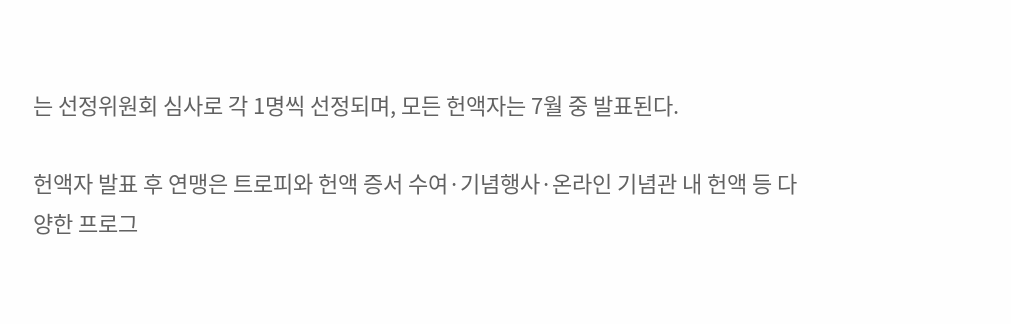는 선정위원회 심사로 각 1명씩 선정되며, 모든 헌액자는 7월 중 발표된다.

헌액자 발표 후 연맹은 트로피와 헌액 증서 수여·기념행사·온라인 기념관 내 헌액 등 다양한 프로그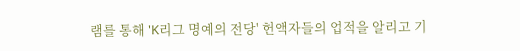램를 통해 'K리그 명예의 전당' 헌액자들의 업적을 알리고 기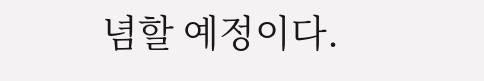념할 예정이다.